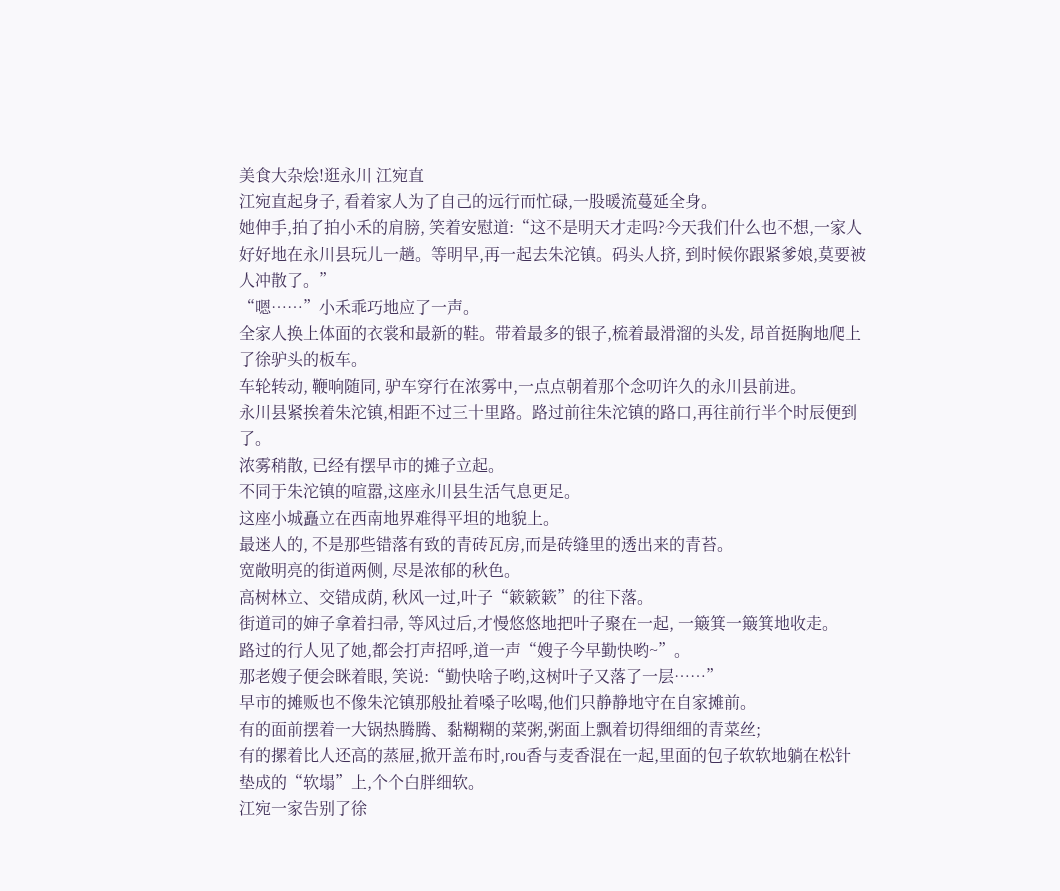美食大杂烩!逛永川 江宛直
江宛直起身子, 看着家人为了自己的远行而忙碌,一股暖流蔓延全身。
她伸手,拍了拍小禾的肩膀, 笑着安慰道:“这不是明天才走吗?今天我们什么也不想,一家人好好地在永川县玩儿一趟。等明早,再一起去朱沱镇。码头人挤, 到时候你跟紧爹娘,莫要被人冲散了。”
“嗯……”小禾乖巧地应了一声。
全家人换上体面的衣裳和最新的鞋。带着最多的银子,梳着最滑溜的头发, 昂首挺胸地爬上了徐驴头的板车。
车轮转动, 鞭响随同, 驴车穿行在浓雾中,一点点朝着那个念叨许久的永川县前进。
永川县紧挨着朱沱镇,相距不过三十里路。路过前往朱沱镇的路口,再往前行半个时辰便到了。
浓雾稍散, 已经有摆早市的摊子立起。
不同于朱沱镇的喧嚣,这座永川县生活气息更足。
这座小城矗立在西南地界难得平坦的地貌上。
最迷人的, 不是那些错落有致的青砖瓦房,而是砖缝里的透出来的青苔。
宽敞明亮的街道两侧, 尽是浓郁的秋色。
高树林立、交错成荫, 秋风一过,叶子“簌簌簌”的往下落。
街道司的婶子拿着扫帚, 等风过后,才慢悠悠地把叶子聚在一起, 一簸箕一簸箕地收走。
路过的行人见了她,都会打声招呼,道一声“嫂子今早勤快哟~”。
那老嫂子便会眯着眼, 笑说:“勤快啥子哟,这树叶子又落了一层……”
早市的摊贩也不像朱沱镇那般扯着嗓子吆喝,他们只静静地守在自家摊前。
有的面前摆着一大锅热腾腾、黏糊糊的菜粥,粥面上飘着切得细细的青菜丝;
有的摞着比人还高的蒸屉,掀开盖布时,rou香与麦香混在一起,里面的包子软软地躺在松针垫成的“软塌”上,个个白胖细软。
江宛一家告别了徐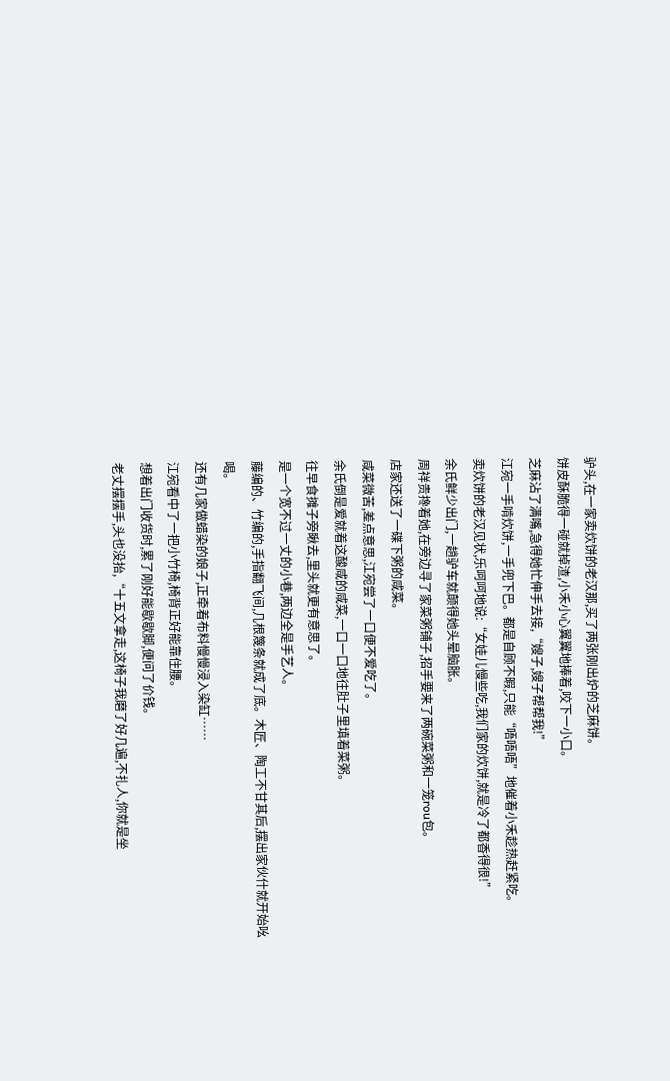驴头,在一家卖炊饼的老汉那,买了两张刚出炉的芝麻饼。
饼皮酥脆得一碰就掉渣,小禾小心翼翼地捧着,咬下一小口。
芝麻沾了满嘴,急得她忙伸手去接,“嫂子,嫂子帮帮我!”
江宛一手啃炊饼,一手兜下巴。都是自顾不暇,只能“唔唔唔”地催着小禾趁热赶紧吃。
卖炊饼的老汉见状,乐呵呵地说:“女娃儿慢些吃,我们家的炊饼,就是冷了都香得很!”
余氏鲜少出门,一趟驴车就颠得她头晕脑胀。
周祥贵搀着她,在旁边寻了家菜粥铺子,招手要来了两碗菜粥和一笼rou包。
店家还送了一碟下粥的咸菜。
咸菜微苦,差点意思,江宛尝了一口便不爱吃了。
余氏倒是爱就着这酸咸的咸菜,一口一口地往肚子里填着菜粥。
往早食摊子旁瞅去,里头就更有意思了。
是一个宽不过一丈的小巷,两边全是手艺人。
藤编的、竹编的,手指翻飞间,几根篾条就成了底。木匠、陶工不甘其后,摆出家伙什就开始吆喝。
还有几家做蜡染的娘子,正牵着布料慢慢浸入染缸……
江宛看中了一把小竹椅,椅背正好能靠住腰。
想着出门收货时,累了刚好能歇歇脚,便问了价钱。
老丈摆摆手,头也没抬,“十五文拿走,这椅子我磨了好几遍,不扎人,你就是坐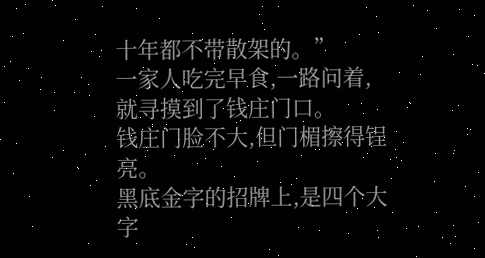十年都不带散架的。”
一家人吃完早食,一路问着,就寻摸到了钱庄门口。
钱庄门脸不大,但门楣擦得锃亮。
黑底金字的招牌上,是四个大字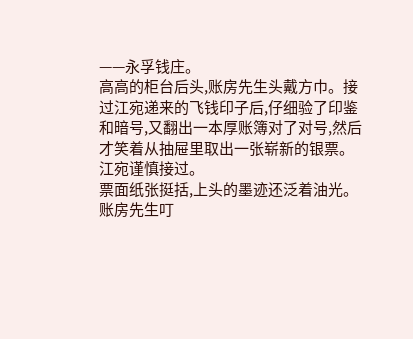——永孚钱庄。
高高的柜台后头,账房先生头戴方巾。接过江宛递来的飞钱印子后,仔细验了印鉴和暗号,又翻出一本厚账簿对了对号,然后才笑着从抽屉里取出一张崭新的银票。
江宛谨慎接过。
票面纸张挺括,上头的墨迹还泛着油光。
账房先生叮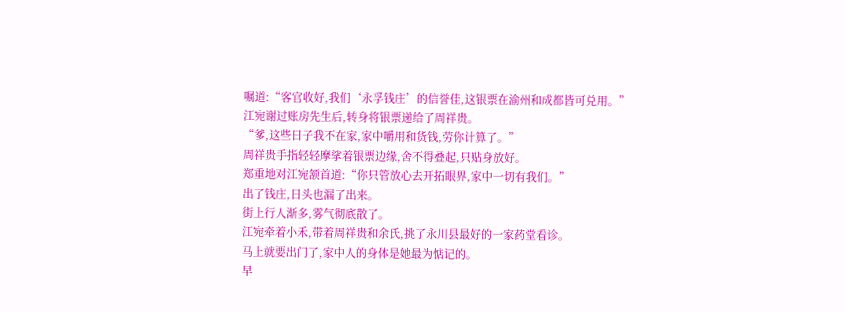嘱道:“客官收好,我们‘永孚钱庄’的信誉佳,这银票在渝州和成都皆可兑用。”
江宛谢过账房先生后,转身将银票递给了周祥贵。
“爹,这些日子我不在家,家中嚼用和货钱,劳你计算了。”
周祥贵手指轻轻摩挲着银票边缘,舍不得叠起,只贴身放好。
郑重地对江宛颔首道:“你只管放心去开拓眼界,家中一切有我们。”
出了钱庄,日头也漏了出来。
街上行人渐多,雾气彻底散了。
江宛牵着小禾,带着周祥贵和余氏,挑了永川县最好的一家药堂看诊。
马上就要出门了,家中人的身体是她最为惦记的。
早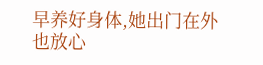早养好身体,她出门在外也放心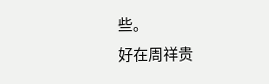些。
好在周祥贵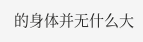的身体并无什么大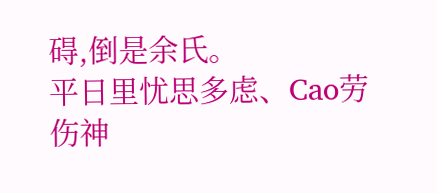碍,倒是余氏。
平日里忧思多虑、Cao劳伤神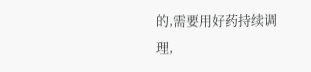的,需要用好药持续调理,